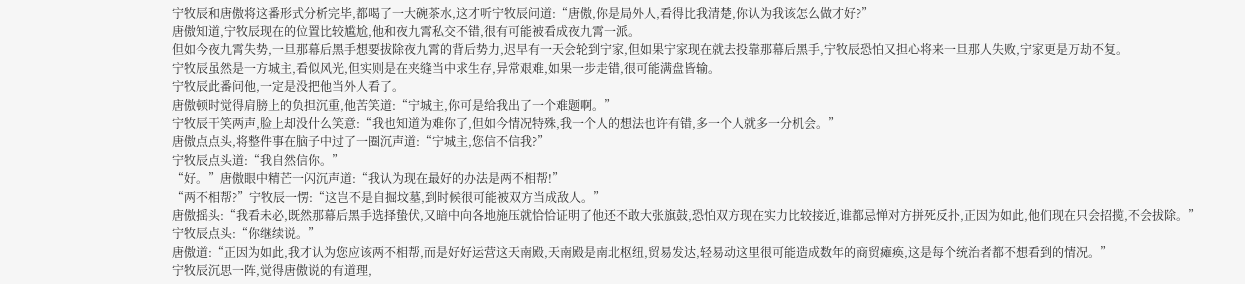宁牧辰和唐傲将这番形式分析完毕,都喝了一大碗茶水,这才听宁牧辰问道:“唐傲,你是局外人,看得比我清楚,你认为我该怎么做才好?”
唐傲知道,宁牧辰现在的位置比较尴尬,他和夜九霄私交不错,很有可能被看成夜九霄一派。
但如今夜九霄失势,一旦那幕后黑手想要拔除夜九霄的背后势力,迟早有一天会轮到宁家,但如果宁家现在就去投靠那幕后黑手,宁牧辰恐怕又担心将来一旦那人失败,宁家更是万劫不复。
宁牧辰虽然是一方城主,看似风光,但实则是在夹缝当中求生存,异常艰难,如果一步走错,很可能满盘皆输。
宁牧辰此番问他,一定是没把他当外人看了。
唐傲顿时觉得肩膀上的负担沉重,他苦笑道:“宁城主,你可是给我出了一个难题啊。”
宁牧辰干笑两声,脸上却没什么笑意:“我也知道为难你了,但如今情况特殊,我一个人的想法也许有错,多一个人就多一分机会。”
唐傲点点头,将整件事在脑子中过了一圈沉声道:“宁城主,您信不信我?”
宁牧辰点头道:“我自然信你。”
“好。”唐傲眼中精芒一闪沉声道:“我认为现在最好的办法是两不相帮!”
“两不相帮?”宁牧辰一愣:“这岂不是自掘坟墓,到时候很可能被双方当成敌人。”
唐傲摇头:“我看未必,既然那幕后黑手选择蛰伏,又暗中向各地施压就恰恰证明了他还不敢大张旗鼓,恐怕双方现在实力比较接近,谁都忌惮对方拼死反扑,正因为如此,他们现在只会招揽,不会拔除。”
宁牧辰点头:“你继续说。”
唐傲道:“正因为如此,我才认为您应该两不相帮,而是好好运营这天南殿,天南殿是南北枢纽,贸易发达,轻易动这里很可能造成数年的商贸瘫痪,这是每个统治者都不想看到的情况。”
宁牧辰沉思一阵,觉得唐傲说的有道理,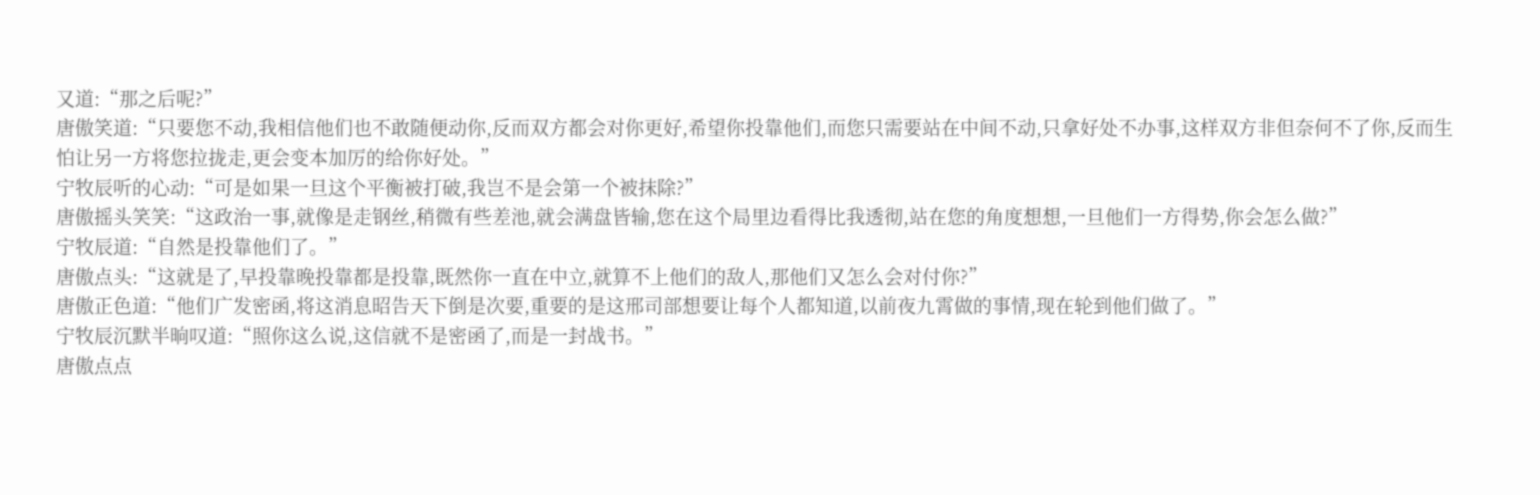又道:“那之后呢?”
唐傲笑道:“只要您不动,我相信他们也不敢随便动你,反而双方都会对你更好,希望你投靠他们,而您只需要站在中间不动,只拿好处不办事,这样双方非但奈何不了你,反而生怕让另一方将您拉拢走,更会变本加厉的给你好处。”
宁牧辰听的心动:“可是如果一旦这个平衡被打破,我岂不是会第一个被抹除?”
唐傲摇头笑笑:“这政治一事,就像是走钢丝,稍微有些差池,就会满盘皆输,您在这个局里边看得比我透彻,站在您的角度想想,一旦他们一方得势,你会怎么做?”
宁牧辰道:“自然是投靠他们了。”
唐傲点头:“这就是了,早投靠晚投靠都是投靠,既然你一直在中立,就算不上他们的敌人,那他们又怎么会对付你?”
唐傲正色道:“他们广发密函,将这消息昭告天下倒是次要,重要的是这邢司部想要让每个人都知道,以前夜九霄做的事情,现在轮到他们做了。”
宁牧辰沉默半晌叹道:“照你这么说,这信就不是密函了,而是一封战书。”
唐傲点点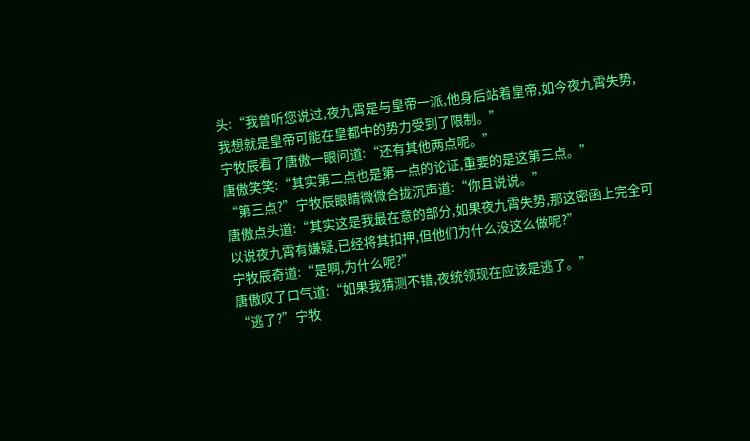头:“我曾听您说过,夜九霄是与皇帝一派,他身后站着皇帝,如今夜九霄失势,我想就是皇帝可能在皇都中的势力受到了限制。”
宁牧辰看了唐傲一眼问道:“还有其他两点呢。”
唐傲笑笑:“其实第二点也是第一点的论证,重要的是这第三点。”
“第三点?”宁牧辰眼睛微微合拢沉声道:“你且说说。”
唐傲点头道:“其实这是我最在意的部分,如果夜九霄失势,那这密函上完全可以说夜九霄有嫌疑,已经将其扣押,但他们为什么没这么做呢?”
宁牧辰奇道:“是啊,为什么呢?”
唐傲叹了口气道:“如果我猜测不错,夜统领现在应该是逃了。”
“逃了?”宁牧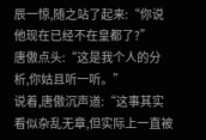辰一惊,随之站了起来:“你说他现在已经不在皇都了?”
唐傲点头:“这是我个人的分析,你姑且听一听。”
说着,唐傲沉声道:“这事其实看似杂乱无章,但实际上一直被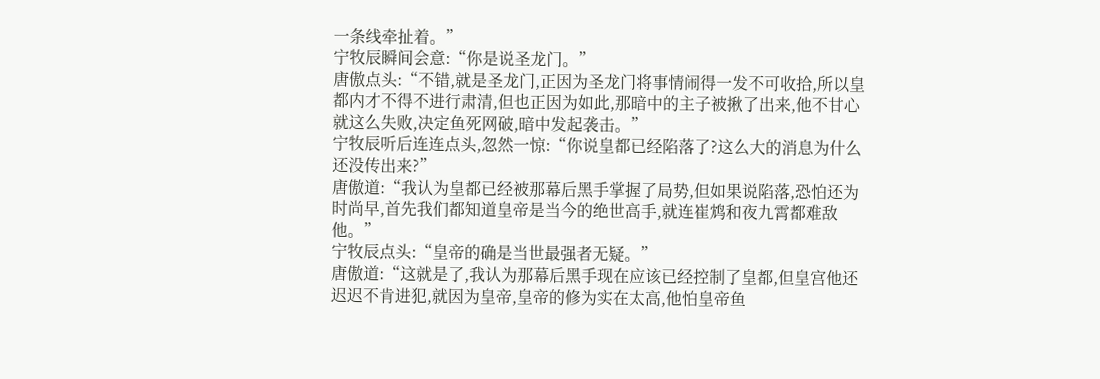一条线牵扯着。”
宁牧辰瞬间会意:“你是说圣龙门。”
唐傲点头:“不错,就是圣龙门,正因为圣龙门将事情闹得一发不可收拾,所以皇都内才不得不进行肃清,但也正因为如此,那暗中的主子被揪了出来,他不甘心就这么失败,决定鱼死网破,暗中发起袭击。”
宁牧辰听后连连点头,忽然一惊:“你说皇都已经陷落了?这么大的消息为什么还没传出来?”
唐傲道:“我认为皇都已经被那幕后黑手掌握了局势,但如果说陷落,恐怕还为时尚早,首先我们都知道皇帝是当今的绝世高手,就连崔鸩和夜九霄都难敌他。”
宁牧辰点头:“皇帝的确是当世最强者无疑。”
唐傲道:“这就是了,我认为那幕后黑手现在应该已经控制了皇都,但皇宫他还迟迟不肯进犯,就因为皇帝,皇帝的修为实在太高,他怕皇帝鱼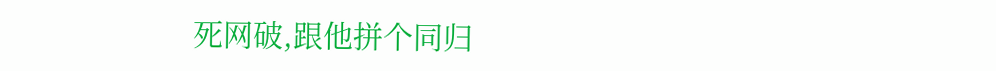死网破,跟他拼个同归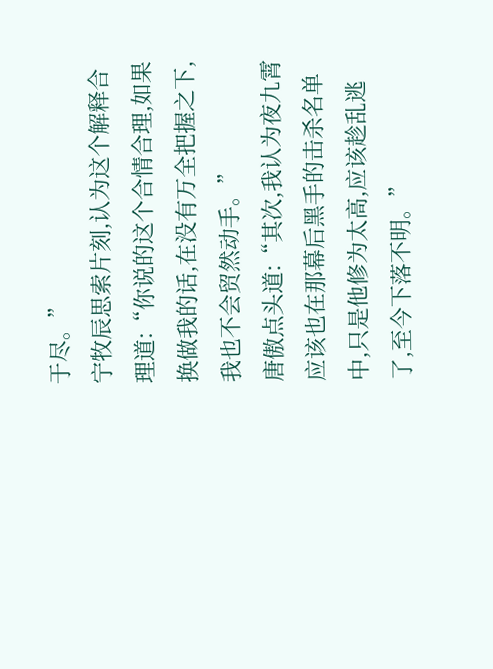于尽。”
宁牧辰思索片刻,认为这个解释合理道:“你说的这个合情合理,如果换做我的话,在没有万全把握之下,我也不会贸然动手。”
唐傲点头道:“其次,我认为夜九霄应该也在那幕后黑手的击杀名单中,只是他修为太高,应该趁乱逃了,至今下落不明。”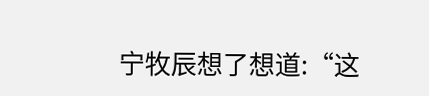宁牧辰想了想道:“这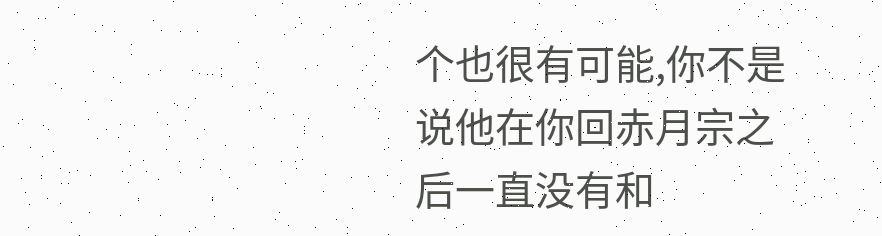个也很有可能,你不是说他在你回赤月宗之后一直没有和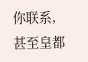你联系,甚至皇都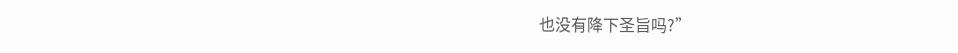也没有降下圣旨吗?”